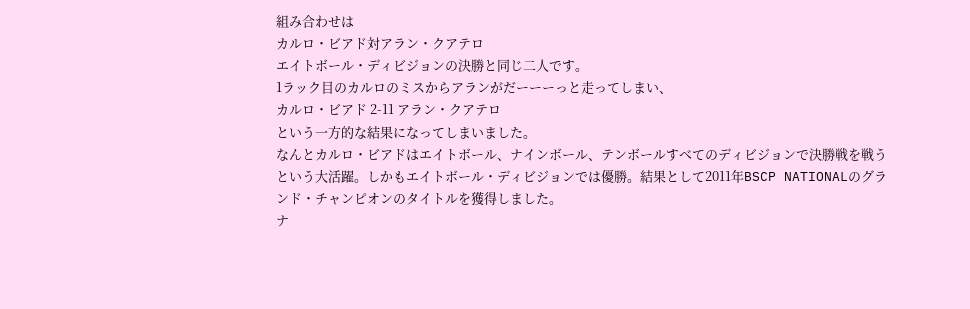組み合わせは
カルロ・ビアド対アラン・クアテロ
エイトボール・ディビジョンの決勝と同じ二人です。
1ラック目のカルロのミスからアランがだーーーっと走ってしまい、
カルロ・ビアド 2-11 アラン・クアテロ
という一方的な結果になってしまいました。
なんとカルロ・ビアドはエイトボール、ナインボール、テンボールすべてのディビジョンで決勝戦を戦うという大活躍。しかもエイトボール・ディビジョンでは優勝。結果として2011年BSCP NATIONALのグランド・チャンピオンのタイトルを獲得しました。
ナ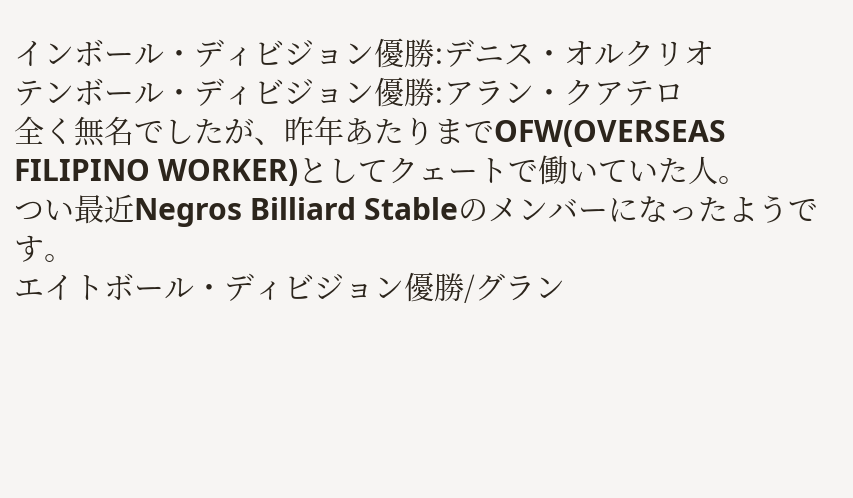インボール・ディビジョン優勝:デニス・オルクリオ
テンボール・ディビジョン優勝:アラン・クアテロ
全く無名でしたが、昨年あたりまでOFW(OVERSEAS FILIPINO WORKER)としてクェートで働いていた人。
つい最近Negros Billiard Stableのメンバーになったようです。
エイトボール・ディビジョン優勝/グラン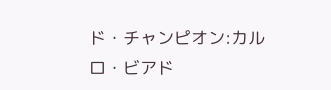ド・チャンピオン:カルロ・ビアド